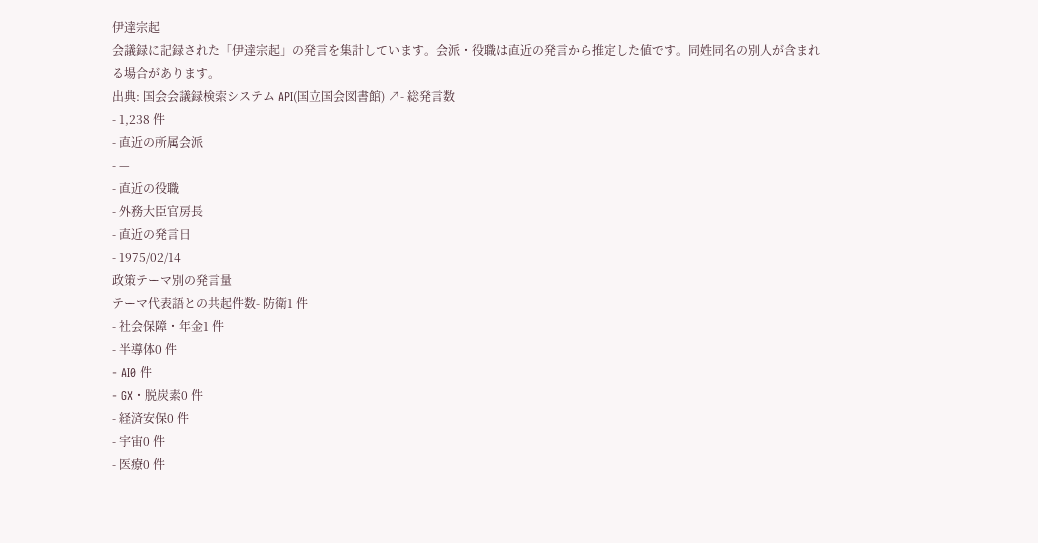伊達宗起
会議録に記録された「伊達宗起」の発言を集計しています。会派・役職は直近の発言から推定した値です。同姓同名の別人が含まれる場合があります。
出典: 国会会議録検索システム API(国立国会図書館) ↗- 総発言数
- 1,238 件
- 直近の所属会派
- —
- 直近の役職
- 外務大臣官房長
- 直近の発言日
- 1975/02/14
政策テーマ別の発言量
テーマ代表語との共起件数- 防衛1 件
- 社会保障・年金1 件
- 半導体0 件
- AI0 件
- GX・脱炭素0 件
- 経済安保0 件
- 宇宙0 件
- 医療0 件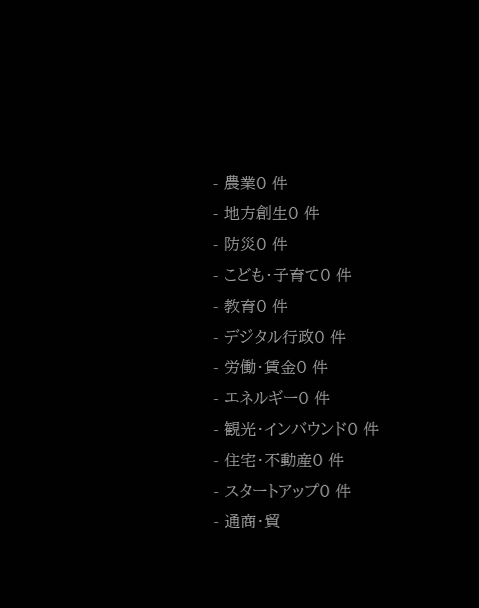- 農業0 件
- 地方創生0 件
- 防災0 件
- こども・子育て0 件
- 教育0 件
- デジタル行政0 件
- 労働・賃金0 件
- エネルギー0 件
- 観光・インバウンド0 件
- 住宅・不動産0 件
- スタートアップ0 件
- 通商・貿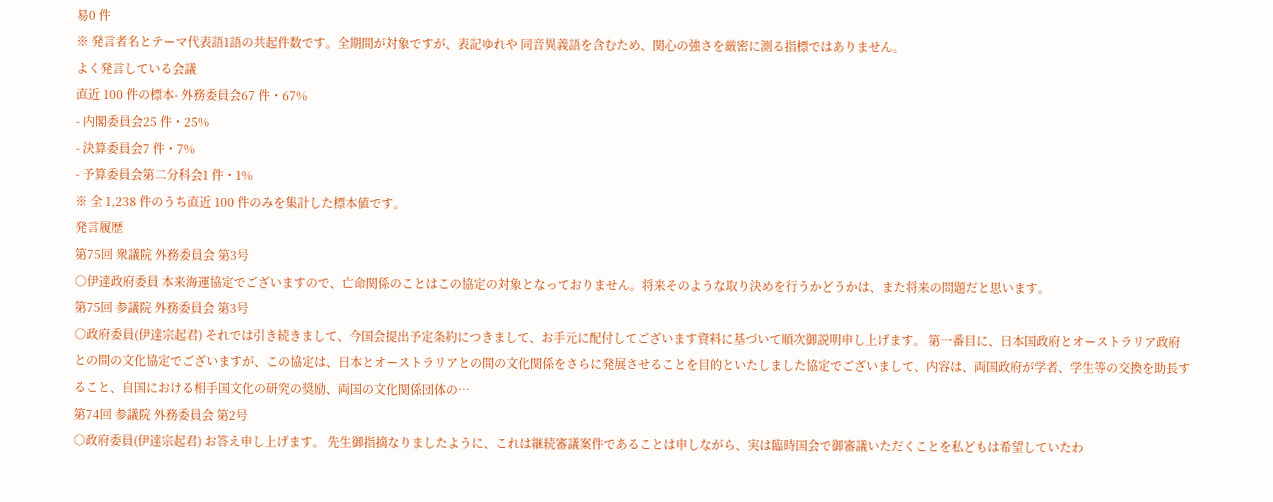易0 件
※ 発言者名とテーマ代表語1語の共起件数です。全期間が対象ですが、表記ゆれや 同音異義語を含むため、関心の強さを厳密に測る指標ではありません。
よく発言している会議
直近 100 件の標本- 外務委員会67 件・67%
- 内閣委員会25 件・25%
- 決算委員会7 件・7%
- 予算委員会第二分科会1 件・1%
※ 全 1,238 件のうち直近 100 件のみを集計した標本値です。
発言履歴
第75回 衆議院 外務委員会 第3号
○伊達政府委員 本来海運協定でございますので、亡命関係のことはこの協定の対象となっておりません。将来そのような取り決めを行うかどうかは、また将来の問題だと思います。
第75回 参議院 外務委員会 第3号
○政府委員(伊達宗起君) それでは引き続きまして、今国会提出予定条約につきまして、お手元に配付してございます資料に基づいて順次御説明申し上げます。 第一番目に、日本国政府とオーストラリア政府との間の文化協定でございますが、この協定は、日本とオーストラリアとの間の文化関係をさらに発展させることを目的といたしました協定でございまして、内容は、両国政府が学者、学生等の交換を助長すること、自国における相手国文化の研究の奨励、両国の文化関係団体の…
第74回 参議院 外務委員会 第2号
○政府委員(伊達宗起君) お答え申し上げます。 先生御指摘なりましたように、これは継続審議案件であることは申しながら、実は臨時国会で御審議いただくことを私どもは希望していたわ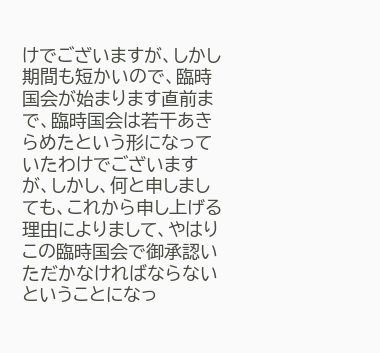けでございますが、しかし期間も短かいので、臨時国会が始まります直前まで、臨時国会は若干あきらめたという形になっていたわけでございますが、しかし、何と申しましても、これから申し上げる理由によりまして、やはりこの臨時国会で御承認いただかなければならないということになっ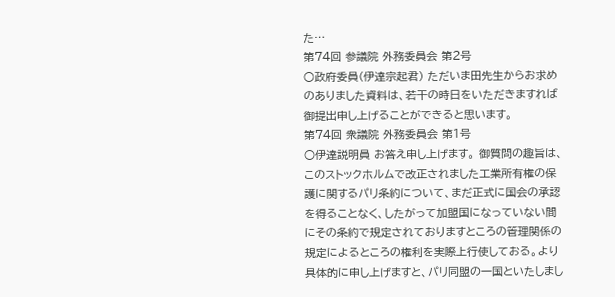た…
第74回 参議院 外務委員会 第2号
○政府委員(伊達宗起君) ただいま田先生からお求めのありました資料は、若干の時日をいただきますれば御提出申し上げることができると思います。
第74回 衆議院 外務委員会 第1号
○伊達説明員 お答え申し上げます。 御質問の趣旨は、このストックホルムで改正されました工業所有権の保護に関するパリ条約について、まだ正式に国会の承認を得ることなく、したがって加盟国になっていない間にその条約で規定されておりますところの管理関係の規定によるところの権利を実際上行使しておる。より具体的に申し上げますと、パリ同盟の一国といたしまし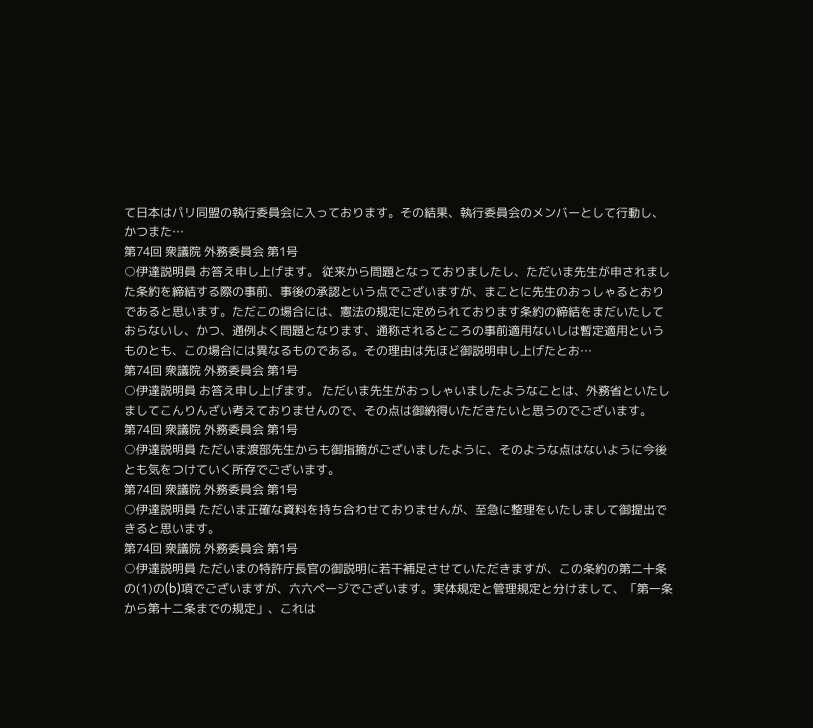て日本はパリ同盟の執行委員会に入っております。その結果、執行委員会のメンバーとして行動し、かつまた…
第74回 衆議院 外務委員会 第1号
○伊達説明員 お答え申し上げます。 従来から問題となっておりましたし、ただいま先生が申されました条約を締結する際の事前、事後の承認という点でございますが、まことに先生のおっしゃるとおりであると思います。ただこの場合には、憲法の規定に定められております条約の締結をまだいたしておらないし、かつ、通例よく問題となります、通称されるところの事前適用ないしは暫定適用というものとも、この場合には異なるものである。その理由は先ほど御説明申し上げたとお…
第74回 衆議院 外務委員会 第1号
○伊達説明員 お答え申し上げます。 ただいま先生がおっしゃいましたようなことは、外務省といたしましてこんりんざい考えておりませんので、その点は御納得いただきたいと思うのでございます。
第74回 衆議院 外務委員会 第1号
○伊達説明員 ただいま渡部先生からも御指摘がございましたように、そのような点はないように今後とも気をつけていく所存でございます。
第74回 衆議院 外務委員会 第1号
○伊達説明員 ただいま正確な資料を持ち合わせておりませんが、至急に整理をいたしまして御提出できると思います。
第74回 衆議院 外務委員会 第1号
○伊達説明員 ただいまの特許庁長官の御説明に若干補足させていただきますが、この条約の第二十条の(1)の(b)項でございますが、六六ページでございます。実体規定と管理規定と分けまして、「第一条から第十二条までの規定」、これは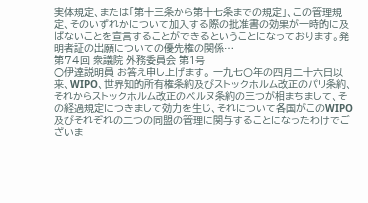実体規定、または「第十三条から第十七条までの規定」、この管理規定、そのいずれかについて加入する際の批准書の効果が一時的に及ばないことを宣言することができるということになっております。発明者証の出願についての優先権の関係…
第74回 衆議院 外務委員会 第1号
○伊達説明員 お答え申し上げます。 一九七〇年の四月二十六日以来、WIPO、世界知的所有権条約及びストックホルム改正のパリ条約、それからストックホルム改正のベルヌ条約の三つが相まちまして、その経過規定につきまして効力を生じ、それについて各国がこのWIPO及びそれぞれの二つの同盟の管理に関与することになったわけでございま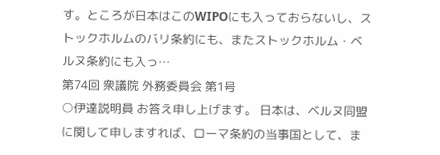す。ところが日本はこのWIPOにも入っておらないし、ストックホルムのバリ条約にも、またストックホルム・ベルヌ条約にも入っ…
第74回 衆議院 外務委員会 第1号
○伊達説明員 お答え申し上げます。 日本は、ベルヌ同盟に関して申しますれば、ローマ条約の当事国として、ま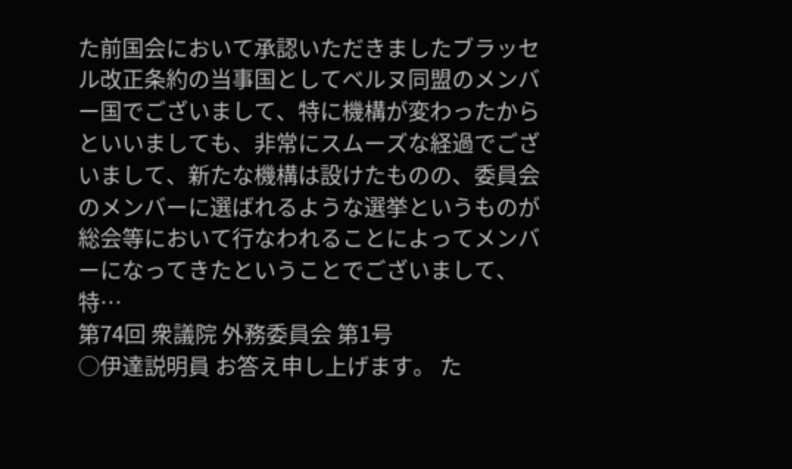た前国会において承認いただきましたブラッセル改正条約の当事国としてベルヌ同盟のメンバー国でございまして、特に機構が変わったからといいましても、非常にスムーズな経過でございまして、新たな機構は設けたものの、委員会のメンバーに選ばれるような選挙というものが総会等において行なわれることによってメンバーになってきたということでございまして、特…
第74回 衆議院 外務委員会 第1号
○伊達説明員 お答え申し上げます。 た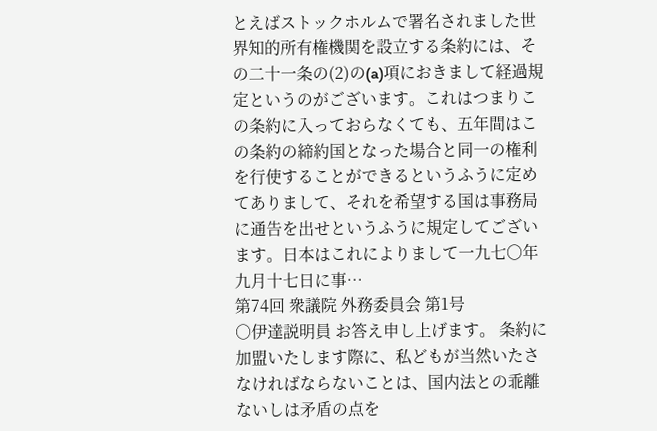とえばストックホルムで署名されました世界知的所有権機関を設立する条約には、その二十一条の(2)の(a)項におきまして経過規定というのがございます。これはつまりこの条約に入っておらなくても、五年間はこの条約の締約国となった場合と同一の権利を行使することができるというふうに定めてありまして、それを希望する国は事務局に通告を出せというふうに規定してございます。日本はこれによりまして一九七〇年九月十七日に事…
第74回 衆議院 外務委員会 第1号
○伊達説明員 お答え申し上げます。 条約に加盟いたします際に、私どもが当然いたさなければならないことは、国内法との乖離ないしは矛盾の点を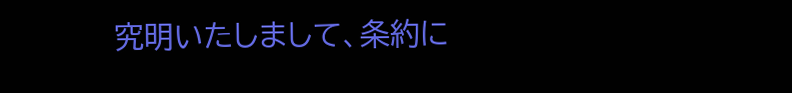究明いたしまして、条約に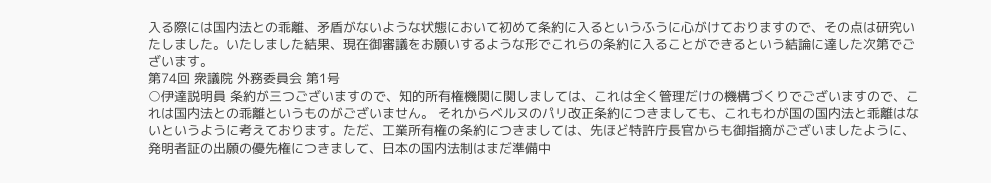入る際には国内法との乖離、矛盾がないような状態において初めて条約に入るというふうに心がけておりますので、その点は研究いたしました。いたしました結果、現在御審議をお願いするような形でこれらの条約に入ることができるという結論に達した次第でございます。
第74回 衆議院 外務委員会 第1号
○伊達説明員 条約が三つございますので、知的所有権機関に関しましては、これは全く管理だけの機構づくりでございますので、これは国内法との乖離というものがございません。 それからベルヌのパリ改正条約につきましても、これもわが国の国内法と乖離はないというように考えております。ただ、工業所有権の条約につきましては、先ほど特許庁長官からも御指摘がございましたように、発明者証の出願の優先権につきまして、日本の国内法制はまだ準備中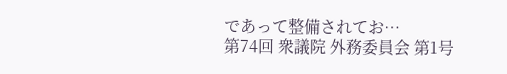であって整備されてお…
第74回 衆議院 外務委員会 第1号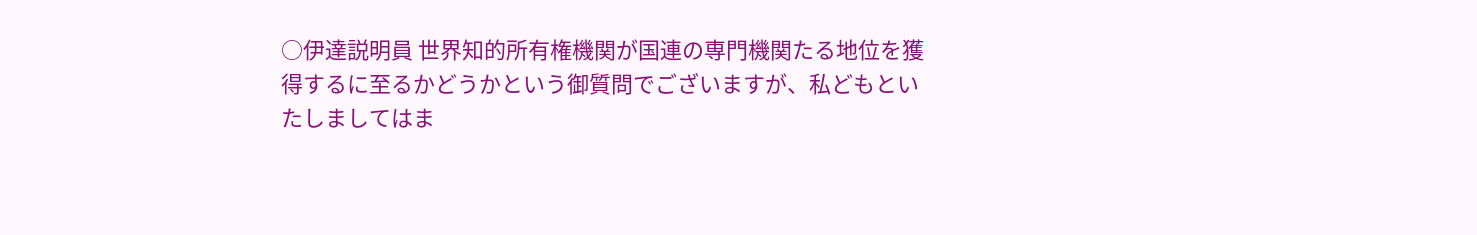○伊達説明員 世界知的所有権機関が国連の専門機関たる地位を獲得するに至るかどうかという御質問でございますが、私どもといたしましてはま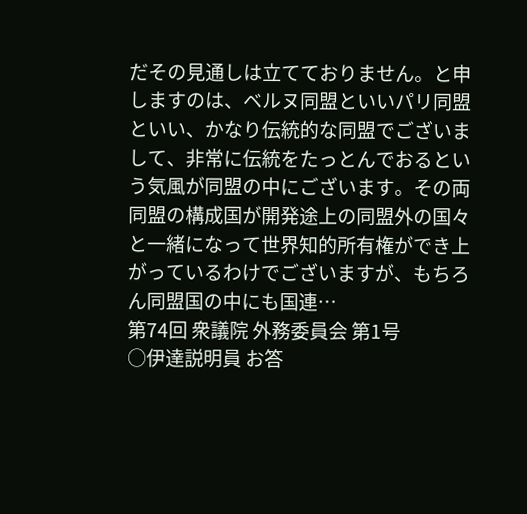だその見通しは立てておりません。と申しますのは、ベルヌ同盟といいパリ同盟といい、かなり伝統的な同盟でございまして、非常に伝統をたっとんでおるという気風が同盟の中にございます。その両同盟の構成国が開発途上の同盟外の国々と一緒になって世界知的所有権ができ上がっているわけでございますが、もちろん同盟国の中にも国連…
第74回 衆議院 外務委員会 第1号
○伊達説明員 お答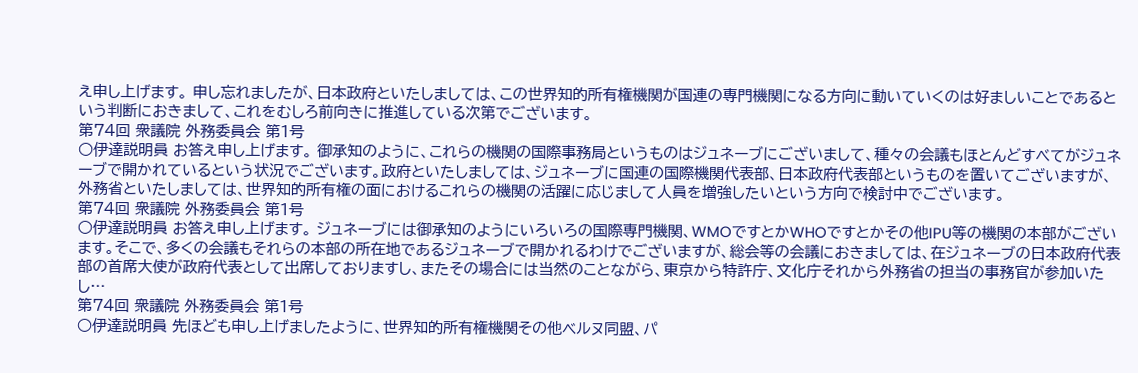え申し上げます。 申し忘れましたが、日本政府といたしましては、この世界知的所有権機関が国連の専門機関になる方向に動いていくのは好ましいことであるという判断におきまして、これをむしろ前向きに推進している次第でございます。
第74回 衆議院 外務委員会 第1号
○伊達説明員 お答え申し上げます。 御承知のように、これらの機関の国際事務局というものはジュネーブにございまして、種々の会議もほとんどすべてがジュネーブで開かれているという状況でございます。政府といたしましては、ジュネーブに国連の国際機関代表部、日本政府代表部というものを置いてございますが、外務省といたしましては、世界知的所有権の面におけるこれらの機関の活躍に応じまして人員を増強したいという方向で検討中でございます。
第74回 衆議院 外務委員会 第1号
○伊達説明員 お答え申し上げます。 ジュネーブには御承知のようにいろいろの国際専門機関、WMOですとかWHOですとかその他IPU等の機関の本部がございます。そこで、多くの会議もそれらの本部の所在地であるジュネーブで開かれるわけでございますが、総会等の会議におきましては、在ジュネーブの日本政府代表部の首席大使が政府代表として出席しておりますし、またその場合には当然のことながら、東京から特許庁、文化庁それから外務省の担当の事務官が参加いたし…
第74回 衆議院 外務委員会 第1号
○伊達説明員 先ほども申し上げましたように、世界知的所有権機関その他ベルヌ同盟、パ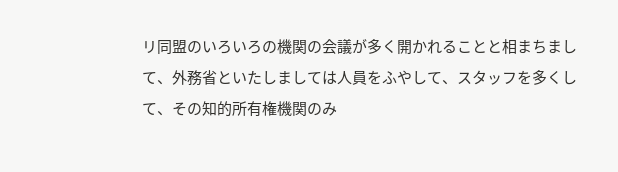リ同盟のいろいろの機関の会議が多く開かれることと相まちまして、外務省といたしましては人員をふやして、スタッフを多くして、その知的所有権機関のみ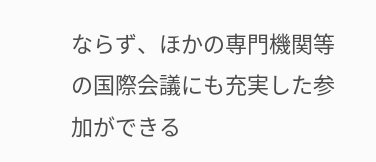ならず、ほかの専門機関等の国際会議にも充実した参加ができる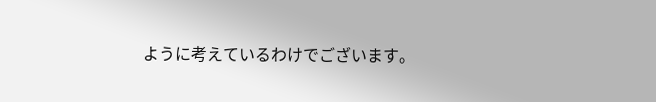ように考えているわけでございます。